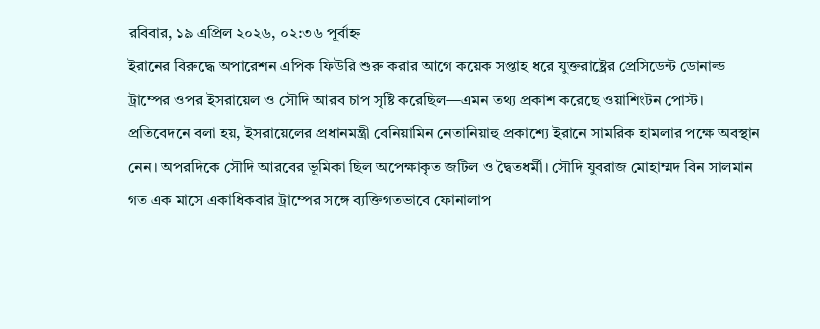রবিবার, ১৯ এপ্রিল ২০২৬, ০২:৩৬ পূর্বাহ্ন
ইরানের বিরুদ্ধে অপারেশন এপিক ফিউরি শুরু করার আগে কয়েক সপ্তাহ ধরে যুক্তরাষ্ট্রের প্রেসিডেন্ট ডোনাল্ড ট্রাম্পের ওপর ইসরায়েল ও সৌদি আরব চাপ সৃষ্টি করেছিল—এমন তথ্য প্রকাশ করেছে ওয়াশিংটন পোস্ট।
প্রতিবেদনে বলা হয়, ইসরায়েলের প্রধানমন্ত্রী বেনিয়ামিন নেতানিয়াহু প্রকাশ্যে ইরানে সামরিক হামলার পক্ষে অবস্থান নেন। অপরদিকে সৌদি আরবের ভূমিকা ছিল অপেক্ষাকৃত জটিল ও দ্বৈতধর্মী। সৌদি যুবরাজ মোহাম্মদ বিন সালমান গত এক মাসে একাধিকবার ট্রাম্পের সঙ্গে ব্যক্তিগতভাবে ফোনালাপ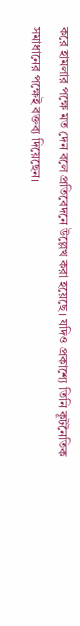করে হামলার পক্ষে মত দেন বলে প্রতিবেদনে উল্লেখ করা হয়েছে। যদিও প্রকাশ্যে তিনি কূটনৈতিক সমাধানের পক্ষেই বক্তব্য দিয়েছেন।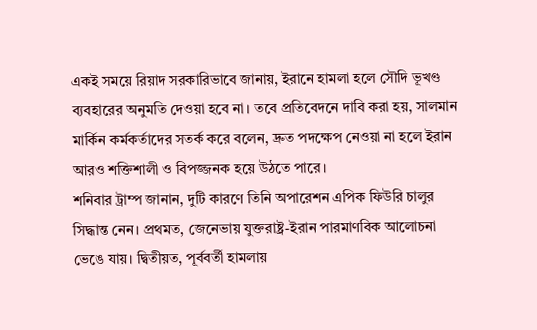একই সময়ে রিয়াদ সরকারিভাবে জানায়, ইরানে হামলা হলে সৌদি ভূখণ্ড ব্যবহারের অনুমতি দেওয়া হবে না। তবে প্রতিবেদনে দাবি করা হয়, সালমান মার্কিন কর্মকর্তাদের সতর্ক করে বলেন, দ্রুত পদক্ষেপ নেওয়া না হলে ইরান আরও শক্তিশালী ও বিপজ্জনক হয়ে উঠতে পারে।
শনিবার ট্রাম্প জানান, দুটি কারণে তিনি অপারেশন এপিক ফিউরি চালুর সিদ্ধান্ত নেন। প্রথমত, জেনেভায় যুক্তরাষ্ট্র-ইরান পারমাণবিক আলোচনা ভেঙে যায়। দ্বিতীয়ত, পূর্ববর্তী হামলায়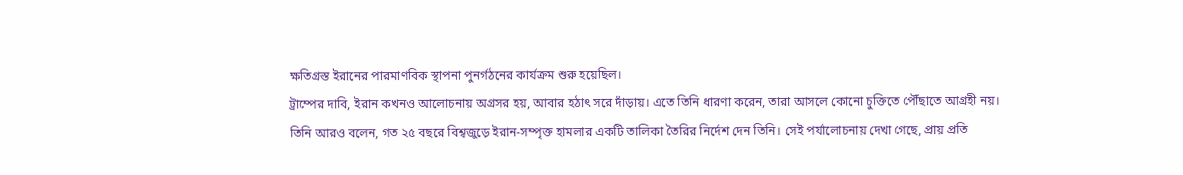ক্ষতিগ্রস্ত ইরানের পারমাণবিক স্থাপনা পুনর্গঠনের কার্যক্রম শুরু হয়েছিল।
ট্রাম্পের দাবি, ইরান কখনও আলোচনায় অগ্রসর হয়, আবার হঠাৎ সরে দাঁড়ায়। এতে তিনি ধারণা করেন, তারা আসলে কোনো চুক্তিতে পৌঁছাতে আগ্রহী নয়।
তিনি আরও বলেন, গত ২৫ বছরে বিশ্বজুড়ে ইরান-সম্পৃক্ত হামলার একটি তালিকা তৈরির নির্দেশ দেন তিনি। সেই পর্যালোচনায় দেখা গেছে, প্রায় প্রতি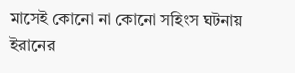মাসেই কোনো না কোনো সহিংস ঘটনায় ইরানের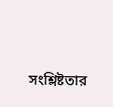সংশ্লিষ্টতার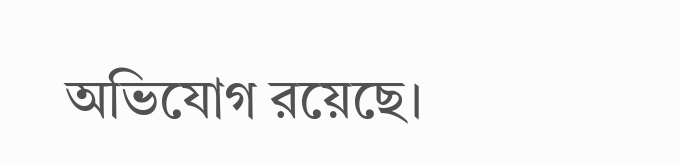অভিযোগ রয়েছে।